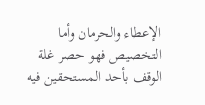الإعطاء والحرمان وأما التخصيص فهو حصر غلة الوقف بأحد المستحقين فيه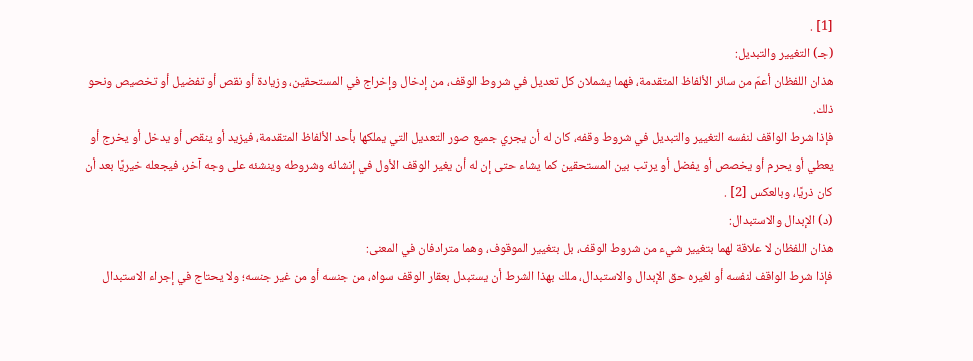[1] .
(جـ) التغيير والتبديل:
هذان اللفظان أعمّ من سائر الألفاظ المتقدمة، فهما يشملان كل تعديل في شروط الوقف، من إدخال وإخراج في المستحقين، وزيادة أو نقص أو تفضيل أو تخصيص ونحو ذلك.
فإذا شرط الواقف لنفسه التغيير والتبديل في شروط وقفه، كان له أن يجري جميع صور التعديل التي يملكها بأحد الألفاظ المتقدمة، فيزيد أو ينقص أو يدخل أو يخرج أو يعطي أو يحرم أو يخصص أو يفضل أو يرتب بين المستحقين كما يشاء حتى إن له أن يغير الوقف الأول في إنشائه وشروطه وينشئه على وجه آخر، فيجعله خيريًا بعد أن كان ذريًا، وبالعكس [2] .
(د) الإبدال والاستبدال:
هذان اللفظان لا علاقة لهما بتغيير شيء من شروط الوقف، بل بتغيير الموقوف، وهما مترادفان في المعنى:
فإذا شرط الواقف لنفسه أو لغيره حق الإبدال والاستبدال، ملك بهذا الشرط أن يستبدل بعقار الوقف سواه، من جنسه أو من غير جنسه؛ ولا يحتاج في إجراء الاستبدال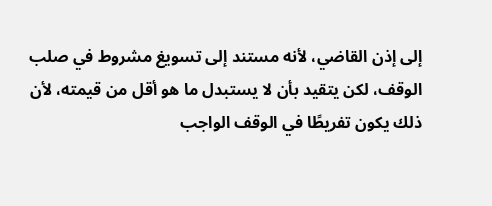إلى إذن القاضي، لأنه مستند إلى تسويغ مشروط في صلب الوقف، لكن يتقيد بأن لا يستبدل ما هو أقل من قيمته، لأن ذلك يكون تفريطًا في الوقف الواجب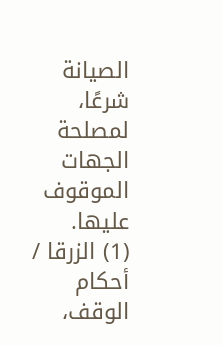الصيانة شرعًا، لمصلحة الجهات الموقوف عليها.
(1) الزرقا / أحكام الوقف،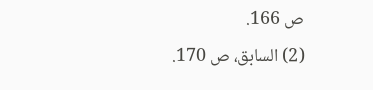ص 166.
(2) السابق، ص 170.